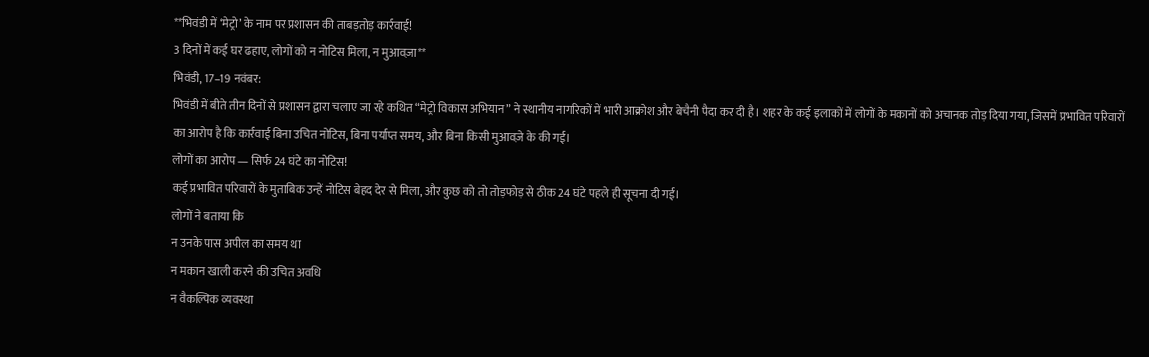**भिवंडी में ‘मेट्रो’ के नाम पर प्रशासन की ताबड़तोड़ कार्रवाई!
3 दिनों में कई घर ढहाए, लोगों को न नोटिस मिला, न मुआवज़ा**
भिवंडी, 17–19 नवंबर:
भिवंडी में बीते तीन दिनों से प्रशासन द्वारा चलाए जा रहे कथित “मेट्रो विकास अभियान” ने स्थानीय नागरिकों में भारी आक्रोश और बेचैनी पैदा कर दी है। शहर के कई इलाकों में लोगों के मकानों को अचानक तोड़ दिया गया, जिसमें प्रभावित परिवारों का आरोप है कि कार्रवाई बिना उचित नोटिस, बिना पर्याप्त समय, और बिना किसी मुआवज़े के की गई।
लोगों का आरोप — सिर्फ 24 घंटे का नोटिस!
कई प्रभावित परिवारों के मुताबिक उन्हें नोटिस बेहद देर से मिला, और कुछ को तो तोड़फोड़ से ठीक 24 घंटे पहले ही सूचना दी गई।
लोगों ने बताया कि
न उनके पास अपील का समय था
न मकान खाली करने की उचित अवधि
न वैकल्पिक व्यवस्था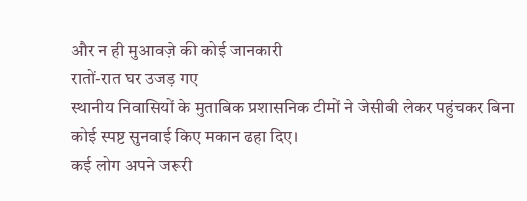और न ही मुआवज़े की कोई जानकारी
रातों-रात घर उजड़ गए
स्थानीय निवासियों के मुताबिक प्रशासनिक टीमों ने जेसीबी लेकर पहुंचकर बिना कोई स्पष्ट सुनवाई किए मकान ढहा दिए।
कई लोग अपने जरूरी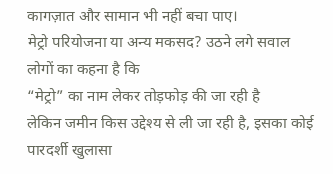कागज़ात और सामान भी नहीं बचा पाए।
मेट्रो परियोजना या अन्य मकसद? उठने लगे सवाल
लोगों का कहना है कि
“मेट्रो” का नाम लेकर तोड़फोड़ की जा रही है
लेकिन जमीन किस उद्देश्य से ली जा रही है, इसका कोई पारदर्शी खुलासा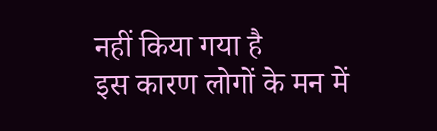नहीं किया गया है
इस कारण लोगों के मन में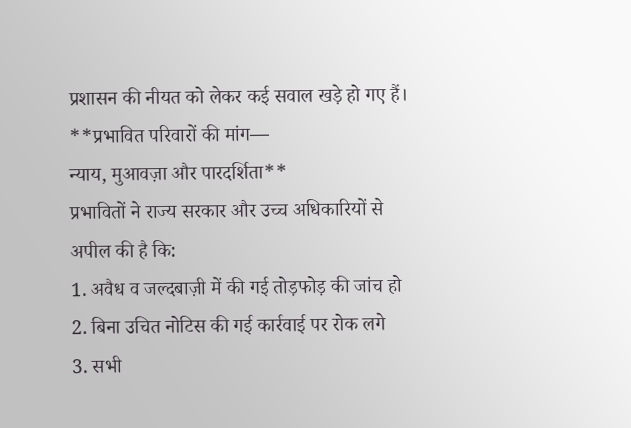प्रशासन की नीयत को लेकर कई सवाल खड़े हो गए हैं।
**प्रभावित परिवारों की मांग—
न्याय, मुआवज़ा और पारदर्शिता**
प्रभावितों ने राज्य सरकार और उच्च अधिकारियों से अपील की है कि:
1. अवैध व जल्दबाज़ी में की गई तोड़फोड़ की जांच हो
2. बिना उचित नोटिस की गई कार्रवाई पर रोक लगे
3. सभी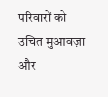परिवारों को उचित मुआवज़ा और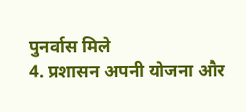पुनर्वास मिले
4. प्रशासन अपनी योजना और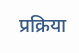प्रक्रिया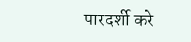पारदर्शी करे